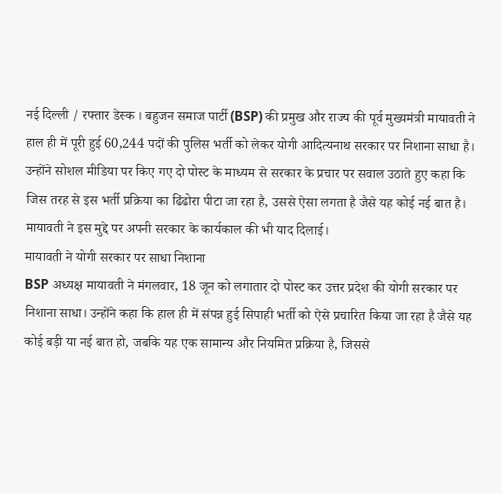नई दिल्ली / रफ्तार डेस्क । बहुजन समाज पार्टी (BSP) की प्रमुख और राज्य की पूर्व मुख्यमंत्री मायावती ने हाल ही में पूरी हुई 60,244 पदों की पुलिस भर्ती को लेकर योगी आदित्यनाथ सरकार पर निशाना साधा है। उन्होंने सोशल मीडिया पर किए गए दो पोस्ट के माध्यम से सरकार के प्रचार पर सवाल उठाते हुए कहा कि जिस तरह से इस भर्ती प्रक्रिया का ढिंढोरा पीटा जा रहा है, उससे ऐसा लगता है जैसे यह कोई नई बात है। मायावती ने इस मुद्दे पर अपनी सरकार के कार्यकाल की भी याद दिलाई।
मायावती ने योगी सरकार पर साधा निशाना
BSP अध्यक्ष मायावती ने मंगलवार, 18 जून को लगातार दो पोस्ट कर उत्तर प्रदेश की योगी सरकार पर निशाना साधा। उन्होंने कहा कि हाल ही में संपन्न हुई सिपाही भर्ती को ऐसे प्रचारित किया जा रहा है जैसे यह कोई बड़ी या नई बात हो, जबकि यह एक सामान्य और नियमित प्रक्रिया है, जिससे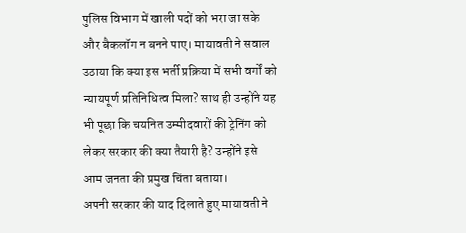पुलिस विभाग में खाली पदों को भरा जा सके और बैकलॉग न बनने पाए। मायावती ने सवाल उठाया कि क्या इस भर्ती प्रक्रिया में सभी वर्गों को न्यायपूर्ण प्रतिनिधित्व मिला? साथ ही उन्होंने यह भी पूछा कि चयनित उम्मीदवारों की ट्रेनिंग को लेकर सरकार की क्या तैयारी है? उन्होंने इसे आम जनता की प्रमुख चिंता बताया।
अपनी सरकार की याद दिलाते हुए मायावती ने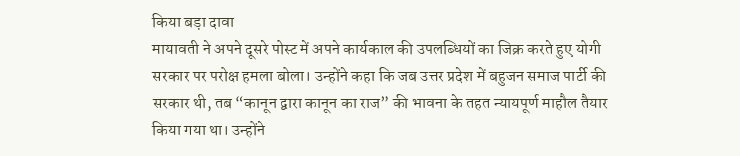किया बड़ा दावा
मायावती ने अपने दूसरे पोस्ट में अपने कार्यकाल की उपलब्धियों का जिक्र करते हुए योगी सरकार पर परोक्ष हमला बोला। उन्होंने कहा कि जब उत्तर प्रदेश में बहुजन समाज पार्टी की सरकार थी, तब “कानून द्वारा कानून का राज” की भावना के तहत न्यायपूर्ण माहौल तैयार किया गया था। उन्होंने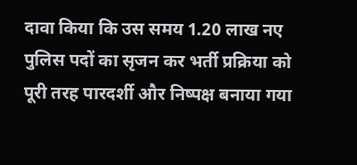दावा किया कि उस समय 1.20 लाख नए पुलिस पदों का सृजन कर भर्ती प्रक्रिया को पूरी तरह पारदर्शी और निष्पक्ष बनाया गया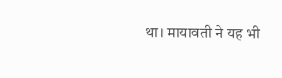था। मायावती ने यह भी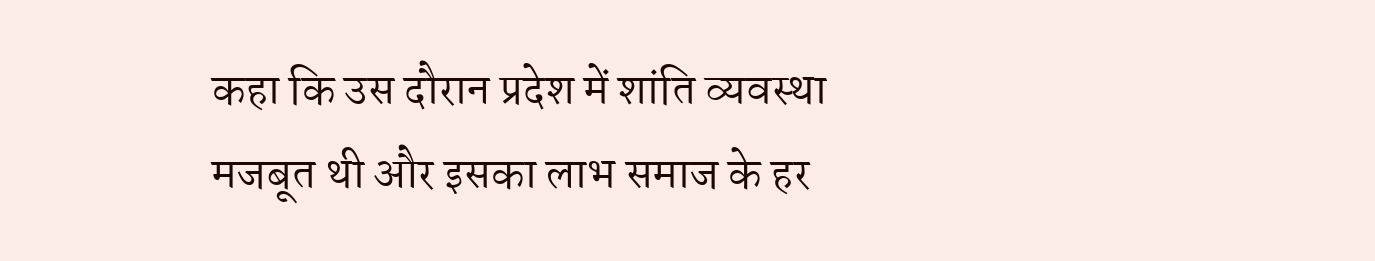कहा कि उस दौरान प्रदेश में शांति व्यवस्था मजबूत थी और इसका लाभ समाज के हर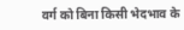वर्ग को बिना किसी भेदभाव के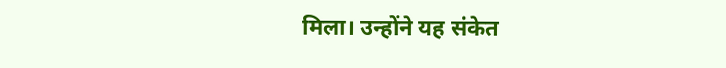मिला। उन्होंने यह संकेत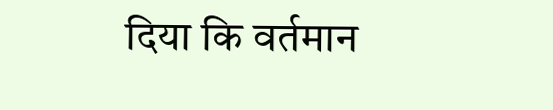दिया कि वर्तमान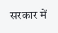सरकार में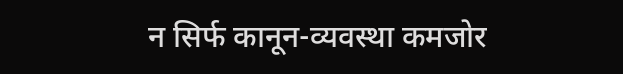न सिर्फ कानून-व्यवस्था कमजोर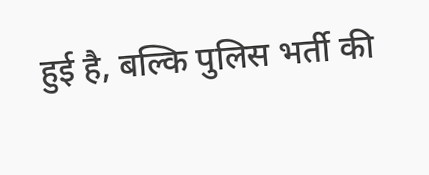हुई है, बल्कि पुलिस भर्ती की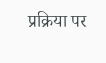प्रक्रिया पर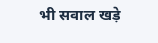भी सवाल खड़े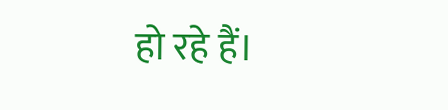हो रहे हैं।